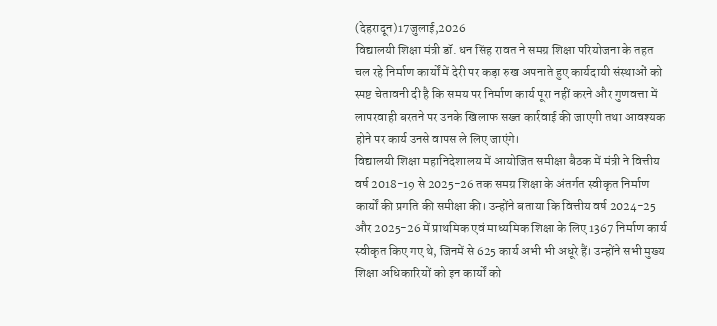(देहरादून)17जुलाई,2026
विद्यालयी शिक्षा मंत्री डॉ. धन सिंह रावत ने समग्र शिक्षा परियोजना के तहत चल रहे निर्माण कार्यों में देरी पर कड़ा रुख अपनाते हुए कार्यदायी संस्थाओं को स्पष्ट चेतावनी दी है कि समय पर निर्माण कार्य पूरा नहीं करने और गुणवत्ता में लापरवाही बरतने पर उनके खिलाफ सख्त कार्रवाई की जाएगी तथा आवश्यक होने पर कार्य उनसे वापस ले लिए जाएंगे।
विद्यालयी शिक्षा महानिदेशालय में आयोजित समीक्षा बैठक में मंत्री ने वित्तीय वर्ष 2018-19 से 2025-26 तक समग्र शिक्षा के अंतर्गत स्वीकृत निर्माण कार्यों की प्रगति की समीक्षा की। उन्होंने बताया कि वित्तीय वर्ष 2024-25 और 2025-26 में प्राथमिक एवं माध्यमिक शिक्षा के लिए 1367 निर्माण कार्य स्वीकृत किए गए थे, जिनमें से 625 कार्य अभी भी अधूरे हैं। उन्होंने सभी मुख्य शिक्षा अधिकारियों को इन कार्यों को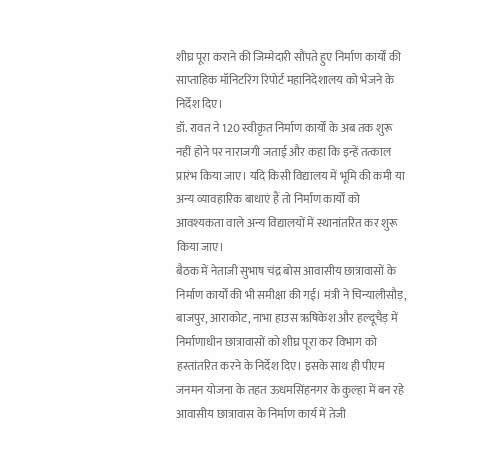शीघ्र पूरा कराने की जिम्मेदारी सौंपते हुए निर्माण कार्यों की साप्ताहिक मॉनिटरिंग रिपोर्ट महानिदेशालय को भेजने के निर्देश दिए।
डॉ. रावत ने 120 स्वीकृत निर्माण कार्यों के अब तक शुरू नहीं होने पर नाराजगी जताई और कहा कि इन्हें तत्काल प्रारंभ किया जाए। यदि किसी विद्यालय में भूमि की कमी या अन्य व्यावहारिक बाधाएं हैं तो निर्माण कार्यों को आवश्यकता वाले अन्य विद्यालयों में स्थानांतरित कर शुरू किया जाए।
बैठक में नेताजी सुभाष चंद्र बोस आवासीय छात्रावासों के निर्माण कार्यों की भी समीक्षा की गई। मंत्री ने चिन्यालीसौड़, बाजपुर, आराकोट, नाभा हाउस ऋषिकेश और हल्दूचैड़ में निर्माणाधीन छात्रावासों को शीघ्र पूरा कर विभाग को हस्तांतरित करने के निर्देश दिए। इसके साथ ही पीएम जनमन योजना के तहत ऊधमसिंहनगर के कुल्हा में बन रहे आवासीय छात्रावास के निर्माण कार्य में तेजी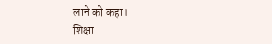लाने को कहा।
शिक्षा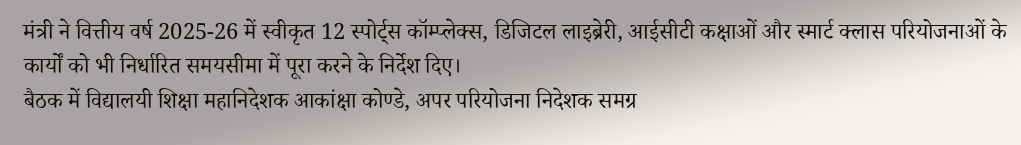मंत्री ने वित्तीय वर्ष 2025-26 में स्वीकृत 12 स्पोर्ट्स कॉम्प्लेक्स, डिजिटल लाइब्रेरी, आईसीटी कक्षाओं और स्मार्ट क्लास परियोजनाओं के कार्यों को भी निर्धारित समयसीमा में पूरा करने के निर्देश दिए।
बैठक में विद्यालयी शिक्षा महानिदेशक आकांक्षा कोण्डे, अपर परियोजना निदेशक समग्र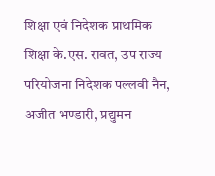शिक्षा एवं निदेशक प्राथमिक शिक्षा के.एस. रावत, उप राज्य परियोजना निदेशक पल्लवी नैन, अजीत भण्डारी, प्रद्युमन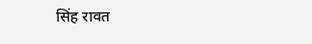सिंह रावत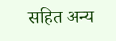सहित अन्य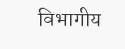विभागीय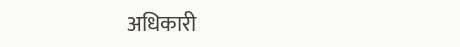अधिकारी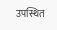उपस्थित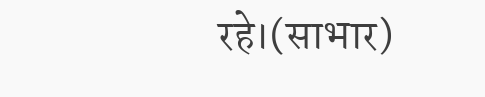रहे।(साभार)